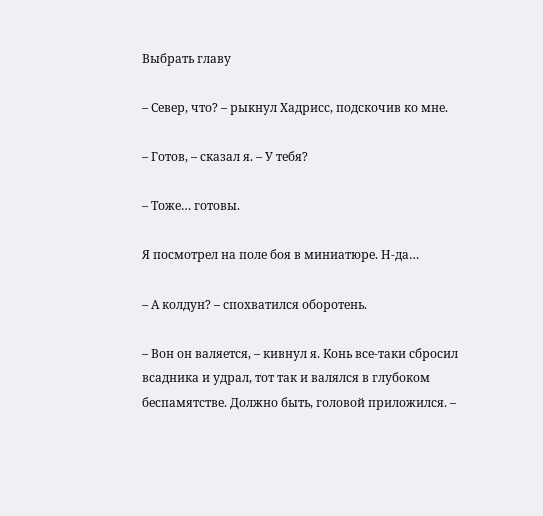Выбрать главу

– Север, что? – рыкнул Хадрисс, подскочив ко мне.

– Готов, – сказал я. – У тебя?

– Тоже… готовы.

Я посмотрел на поле боя в миниатюре. Н-да…

– А колдун? – спохватился оборотень.

– Вон он валяется, – кивнул я. Конь все-таки сбросил всадника и удрал, тот так и валялся в глубоком беспамятстве. Должно быть, головой приложился. –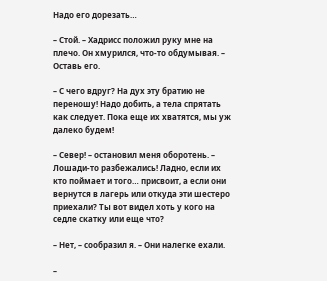Надо его дорезать…

– Стой. – Хадрисс положил руку мне на плечо. Он хмурился, что-то обдумывая. – Оставь его.

– С чего вдруг? На дух эту братию не переношу! Надо добить, а тела спрятать как следует. Пока еще их хватятся, мы уж далеко будем!

– Север! – остановил меня оборотень. – Лошади-то разбежались! Ладно, если их кто поймает и того… присвоит, а если они вернутся в лагерь или откуда эти шестеро приехали? Ты вот видел хоть у кого на седле скатку или еще что?

– Нет, – сообразил я. – Они налегке ехали.

–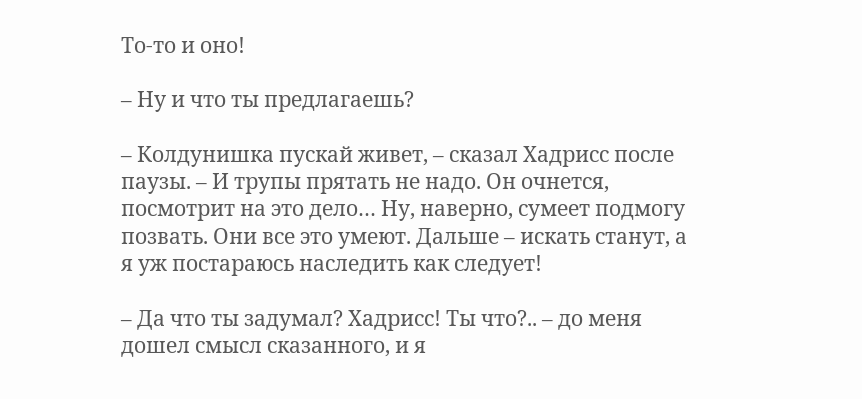То-то и оно!

– Ну и что ты предлагаешь?

– Колдунишка пускай живет, – сказал Хадрисс после паузы. – И трупы прятать не надо. Он очнется, посмотрит на это дело… Ну, наверно, сумеет подмогу позвать. Они все это умеют. Дальше – искать станут, а я уж постараюсь наследить как следует!

– Да что ты задумал? Хадрисс! Ты что?.. – до меня дошел смысл сказанного, и я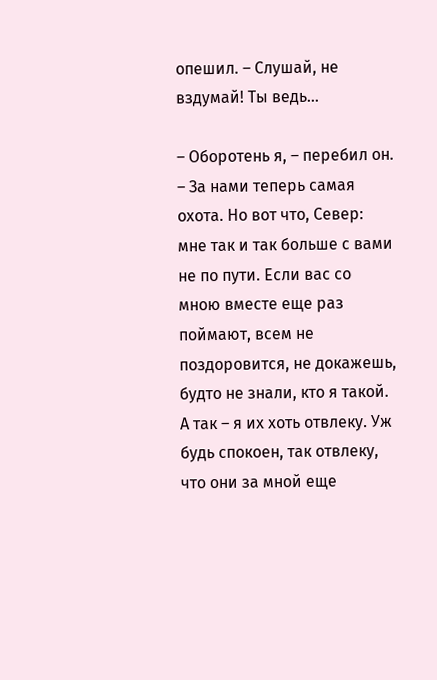опешил. – Слушай, не вздумай! Ты ведь…

– Оборотень я, – перебил он. – За нами теперь самая охота. Но вот что, Север: мне так и так больше с вами не по пути. Если вас со мною вместе еще раз поймают, всем не поздоровится, не докажешь, будто не знали, кто я такой. А так – я их хоть отвлеку. Уж будь спокоен, так отвлеку, что они за мной еще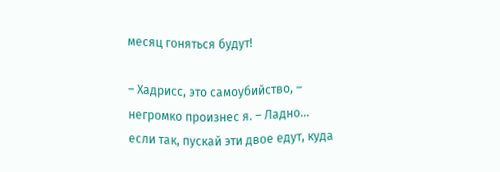месяц гоняться будут!

– Хадрисс, это самоубийство, – негромко произнес я. – Ладно… если так, пускай эти двое едут, куда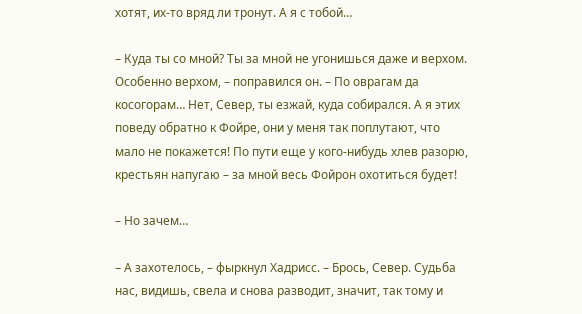хотят, их-то вряд ли тронут. А я с тобой…

– Куда ты со мной? Ты за мной не угонишься даже и верхом. Особенно верхом, – поправился он. – По оврагам да косогорам… Нет, Север, ты езжай, куда собирался. А я этих поведу обратно к Фойре, они у меня так поплутают, что мало не покажется! По пути еще у кого-нибудь хлев разорю, крестьян напугаю – за мной весь Фойрон охотиться будет!

– Но зачем…

– А захотелось, – фыркнул Хадрисс. – Брось, Север. Судьба нас, видишь, свела и снова разводит, значит, так тому и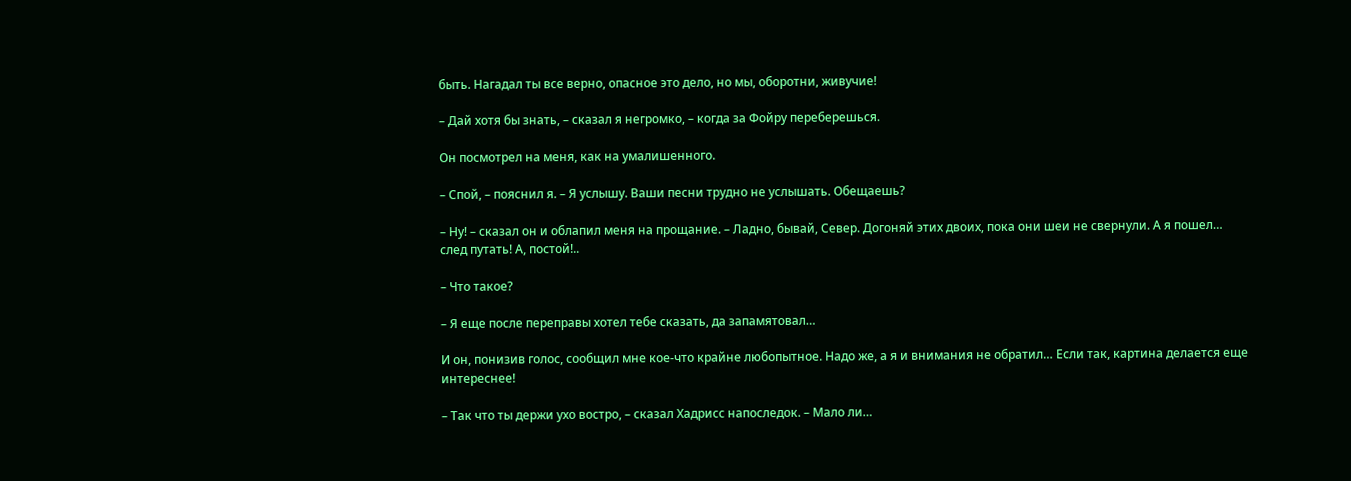быть. Нагадал ты все верно, опасное это дело, но мы, оборотни, живучие!

– Дай хотя бы знать, – сказал я негромко, – когда за Фойру переберешься.

Он посмотрел на меня, как на умалишенного.

– Спой, – пояснил я. – Я услышу. Ваши песни трудно не услышать. Обещаешь?

– Ну! – сказал он и облапил меня на прощание. – Ладно, бывай, Север. Догоняй этих двоих, пока они шеи не свернули. А я пошел… след путать! А, постой!..

– Что такое?

– Я еще после переправы хотел тебе сказать, да запамятовал…

И он, понизив голос, сообщил мне кое-что крайне любопытное. Надо же, а я и внимания не обратил… Если так, картина делается еще интереснее!

– Так что ты держи ухо востро, – сказал Хадрисс напоследок. – Мало ли…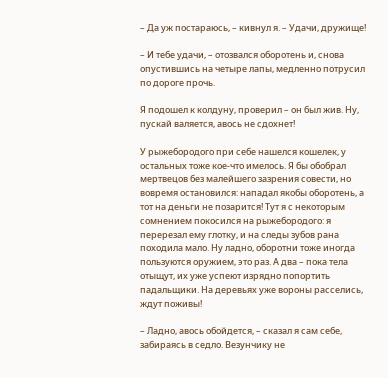– Да уж постараюсь, – кивнул я. – Удачи, дружище!

– И тебе удачи, – отозвался оборотень и, снова опустившись на четыре лапы, медленно потрусил по дороге прочь.

Я подошел к колдуну, проверил – он был жив. Ну, пускай валяется, авось не сдохнет!

У рыжебородого при себе нашелся кошелек, у остальных тоже кое-что имелось. Я бы обобрал мертвецов без малейшего зазрения совести, но вовремя остановился: нападал якобы оборотень, а тот на деньги не позарится! Тут я с некоторым сомнением покосился на рыжебородого: я перерезал ему глотку, и на следы зубов рана походила мало. Ну ладно, оборотни тоже иногда пользуются оружием, это раз. А два – пока тела отыщут, их уже успеют изрядно попортить падальщики. На деревьях уже вороны расселись, ждут поживы!

– Ладно, авось обойдется, – сказал я сам себе, забираясь в седло. Везунчику не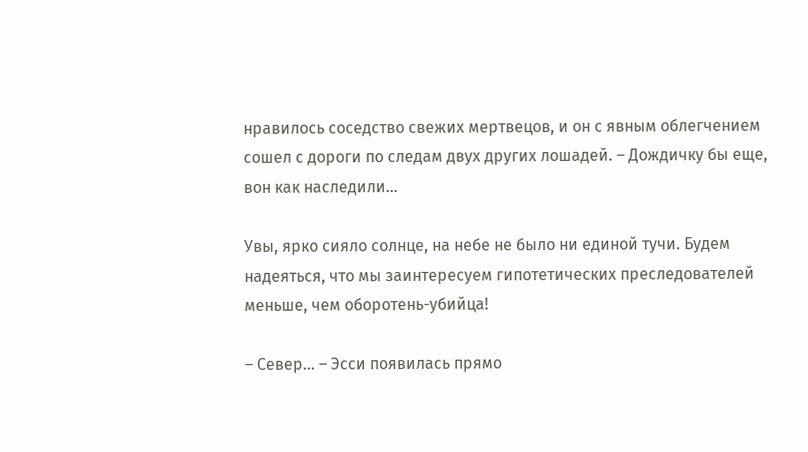нравилось соседство свежих мертвецов, и он с явным облегчением сошел с дороги по следам двух других лошадей. – Дождичку бы еще, вон как наследили…

Увы, ярко сияло солнце, на небе не было ни единой тучи. Будем надеяться, что мы заинтересуем гипотетических преследователей меньше, чем оборотень-убийца!

– Север… – Эсси появилась прямо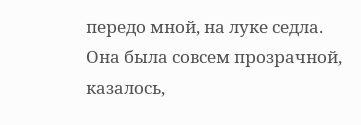передо мной, на луке седла. Она была совсем прозрачной, казалось,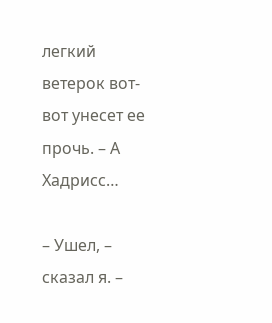легкий ветерок вот-вот унесет ее прочь. – А Хадрисс…

– Ушел, – сказал я. –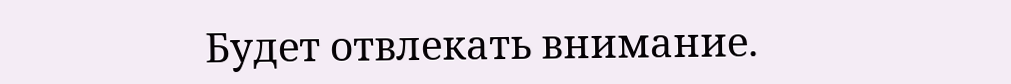Будет отвлекать внимание.